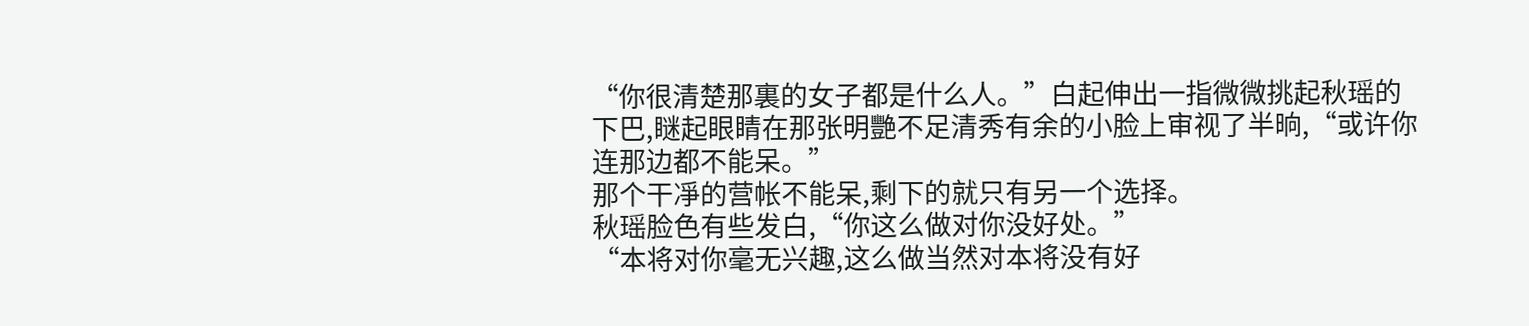“你很清楚那裏的女子都是什么人。”白起伸出一指微微挑起秋瑶的下巴,瞇起眼睛在那张明艷不足清秀有余的小脸上审视了半晌,“或许你连那边都不能呆。”
那个干凈的营帐不能呆,剩下的就只有另一个选择。
秋瑶脸色有些发白,“你这么做对你没好处。”
“本将对你毫无兴趣,这么做当然对本将没有好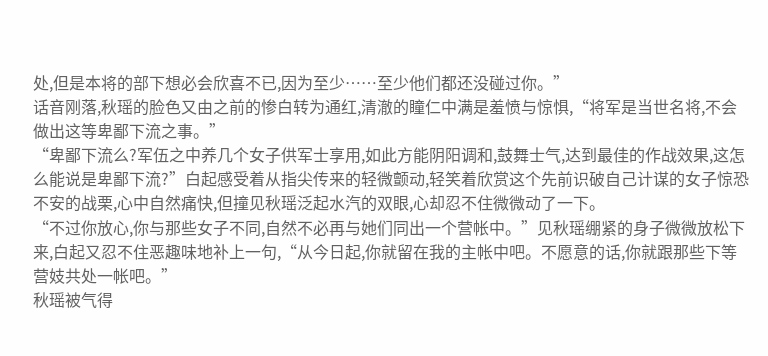处,但是本将的部下想必会欣喜不已,因为至少……至少他们都还没碰过你。”
话音刚落,秋瑶的脸色又由之前的惨白转为通红,清澈的瞳仁中满是羞愤与惊惧,“将军是当世名将,不会做出这等卑鄙下流之事。”
“卑鄙下流么?军伍之中养几个女子供军士享用,如此方能阴阳调和,鼓舞士气,达到最佳的作战效果,这怎么能说是卑鄙下流?”白起感受着从指尖传来的轻微颤动,轻笑着欣赏这个先前识破自己计谋的女子惊恐不安的战栗,心中自然痛快,但撞见秋瑶泛起水汽的双眼,心却忍不住微微动了一下。
“不过你放心,你与那些女子不同,自然不必再与她们同出一个营帐中。”见秋瑶绷紧的身子微微放松下来,白起又忍不住恶趣味地补上一句,“从今日起,你就留在我的主帐中吧。不愿意的话,你就跟那些下等营妓共处一帐吧。”
秋瑶被气得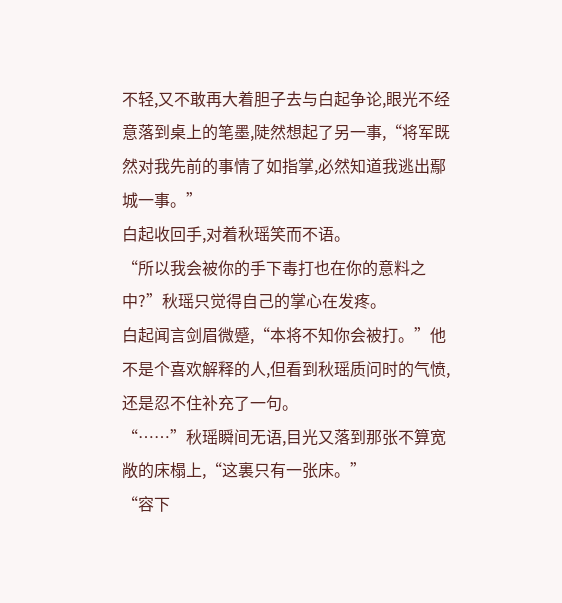不轻,又不敢再大着胆子去与白起争论,眼光不经意落到桌上的笔墨,陡然想起了另一事,“将军既然对我先前的事情了如指掌,必然知道我逃出鄢城一事。”
白起收回手,对着秋瑶笑而不语。
“所以我会被你的手下毒打也在你的意料之中?”秋瑶只觉得自己的掌心在发疼。
白起闻言剑眉微蹙,“本将不知你会被打。”他不是个喜欢解释的人,但看到秋瑶质问时的气愤,还是忍不住补充了一句。
“……”秋瑶瞬间无语,目光又落到那张不算宽敞的床榻上,“这裏只有一张床。”
“容下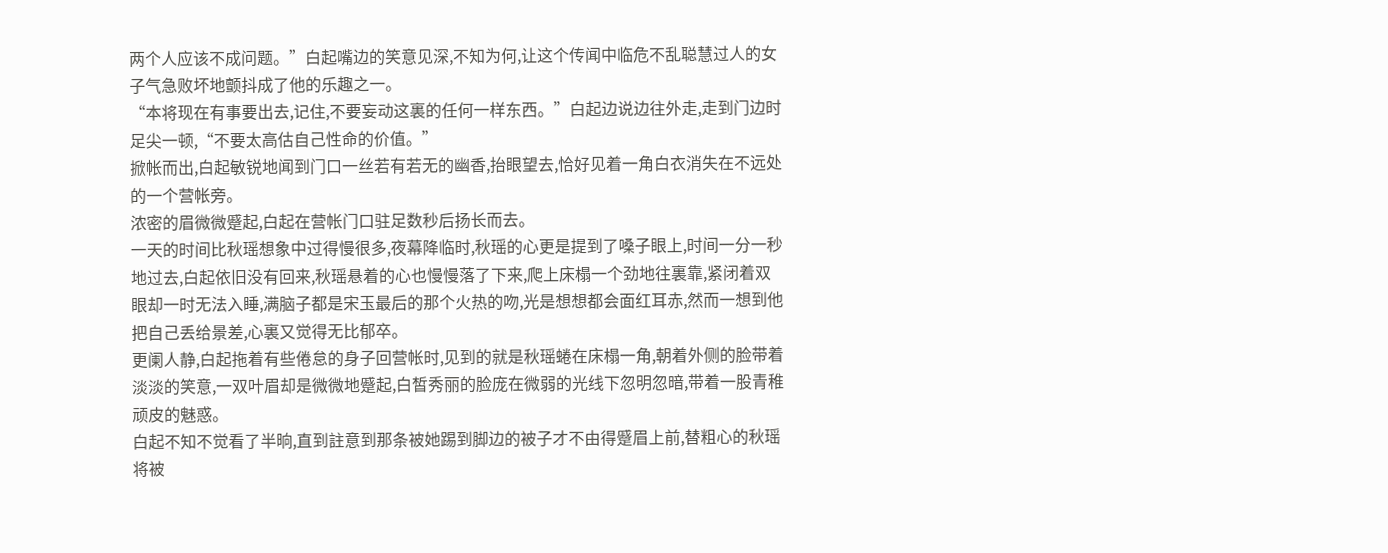两个人应该不成问题。”白起嘴边的笑意见深,不知为何,让这个传闻中临危不乱聪慧过人的女子气急败坏地颤抖成了他的乐趣之一。
“本将现在有事要出去,记住,不要妄动这裏的任何一样东西。”白起边说边往外走,走到门边时足尖一顿,“不要太高估自己性命的价值。”
掀帐而出,白起敏锐地闻到门口一丝若有若无的幽香,抬眼望去,恰好见着一角白衣消失在不远处的一个营帐旁。
浓密的眉微微蹙起,白起在营帐门口驻足数秒后扬长而去。
一天的时间比秋瑶想象中过得慢很多,夜幕降临时,秋瑶的心更是提到了嗓子眼上,时间一分一秒地过去,白起依旧没有回来,秋瑶悬着的心也慢慢落了下来,爬上床榻一个劲地往裏靠,紧闭着双眼却一时无法入睡,满脑子都是宋玉最后的那个火热的吻,光是想想都会面红耳赤,然而一想到他把自己丢给景差,心裏又觉得无比郁卒。
更阑人静,白起拖着有些倦怠的身子回营帐时,见到的就是秋瑶蜷在床榻一角,朝着外侧的脸带着淡淡的笑意,一双叶眉却是微微地蹙起,白皙秀丽的脸庞在微弱的光线下忽明忽暗,带着一股青稚顽皮的魅惑。
白起不知不觉看了半晌,直到註意到那条被她踢到脚边的被子才不由得蹙眉上前,替粗心的秋瑶将被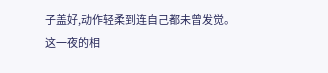子盖好,动作轻柔到连自己都未曾发觉。
这一夜的相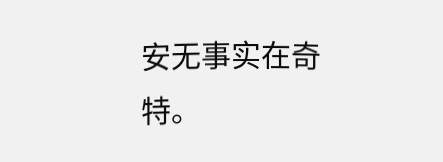安无事实在奇特。